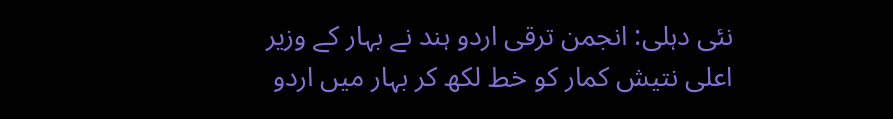نئی دہلی: انجمن ترقی اردو ہند نے بہار کے وزیر اعلی نتیش کمار کو خط لکھ کر بہار میں اردو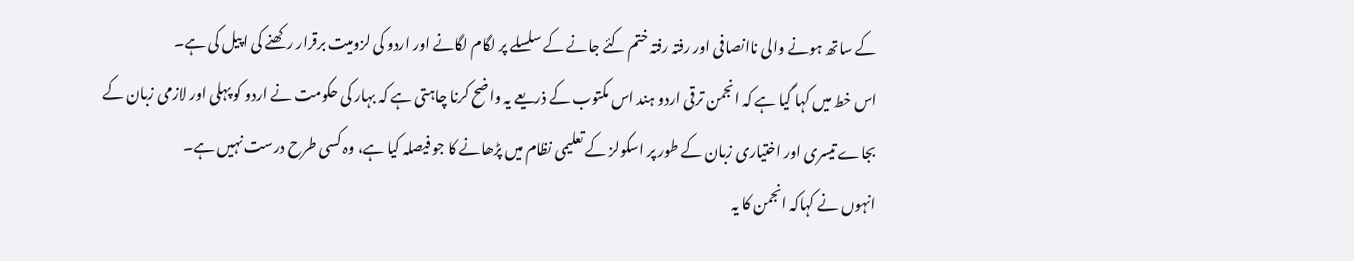کے ساتھ ہونے والی ناانصافی اور رفتہ رفتہ ختم کئے جانے کے سلسلے پر لگام لگانے اور اردو کی لزومیت برقرار رکھنے کی اپیل کی ہے۔
اس خط میں کہا گیا ہے کہ انجمن ترقی اردو ہند اس مکتوب کے ذریعے یہ واضح کرنا چاہتی ہے کہ بہار کی حکومت نے اردو کو پہلی اور لازمی زبان کے بجاے تیسری اور اختیاری زبان کے طور پر اسکولز کے تعلیمی نظام میں پڑھانے کا جو فیصلہ کیا ہے، وہ کسی طرح درست نہیں ہے۔
انہوں نے کہاکہ انجمن کا یہ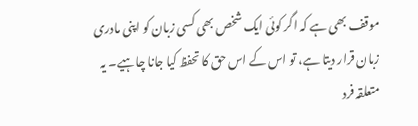موقف بھی ہے کہ اگر کوئی ایک شخص بھی کسی زبان کو اپنی مادری زبان قرار دیتا ہے، تو اس کے اس حق کا تحفظ کیا جانا چاہیے۔ یہ متعلقہ فرد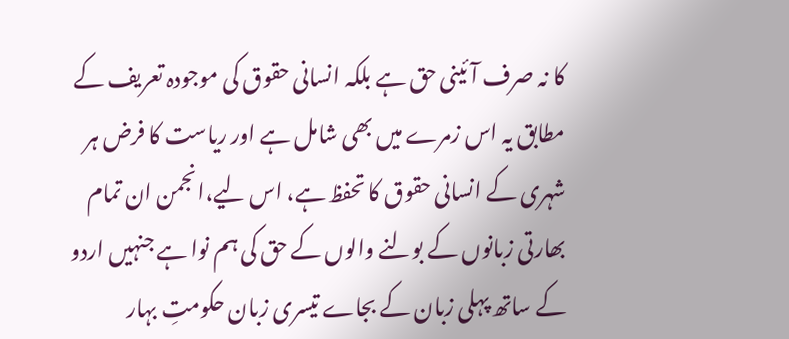کا نہ صرف آئینی حق ہے بلکہ انسانی حقوق کی موجودہ تعریف کے مطابق یہ اس زمرے میں بھی شامل ہے اور ریاست کا فرض ہر شہری کے انسانی حقوق کا تحفظ ہے، اس لیے،انجمن ان تمام بھارتی زبانوں کے بولنے والوں کے حق کی ہم نوا ہے جنہیں اردو کے ساتھ پہلی زبان کے بجاے تیسری زبان حکومتِ بہار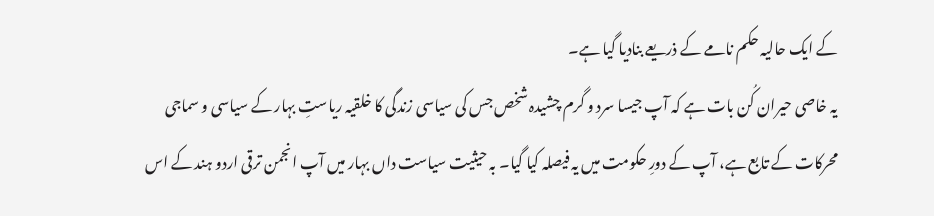کے ایک حالیہ حکم نامے کے ذریعے بنادیا گیا ہے۔
یہ خاصی حیران کُن بات ہے کہ آپ جیسا سرد و گرم چشیدہ شخص جس کی سیاسی زندگی کا خلقیہ ریاستِ بہار کے سیاسی و سماجی محرکات کے تابع ہے، آپ کے دورِ حکومت میں یہ فیصلہ کیا گیا۔ بہ حیثیت سیاست داں بہار میں آپ انجمن ترقی اردو ہند کے اس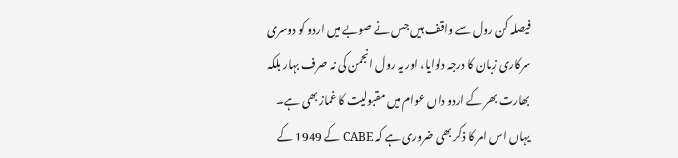فیصلہ کن رول سے واقف ہیں جس نے صوبے میں اردو کو دوسری سرکاری زبان کا درجہ دلوایا، اور یہ رول انجمن کی نہ صرف بہار بلکہ بھارت بھر کے اردو داں عوام میں مقبولیت کا غماز بھی ہے۔
یہاں اس امر کا ذکر بھی ضروری ہے کہ CABE کے 1949 کے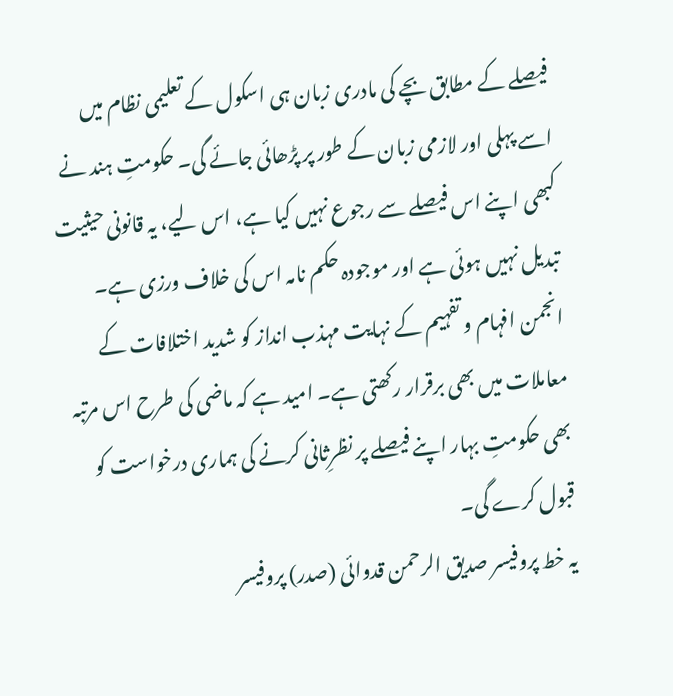فیصلے کے مطابق بچے کی مادری زبان ہی اسکول کے تعلیمی نظام میں اسے پہلی اور لازمی زبان کے طور پر پڑھائی جائے گی۔ حکومتِ ہند نے کبھی اپنے اس فیصلے سے رجوع نہیں کیا ہے، اس لیے، یہ قانونی حیثیت تبدیل نہیں ہوئی ہے اور موجودہ حکم نامہ اس کی خلاف ورزی ہے۔
انجمن افہام و تفہیم کے نہایت مہذب انداز کو شدید اختلافات کے معاملات میں بھی برقرار رکھتی ہے۔ امید ہے کہ ماضی کی طرح اس مرتبہ بھی حکومتِ بہار اپنے فیصلے پر نظرِثانی کرنے کی ہماری درخواست کو قبول کرے گی۔
یہ خط پروفیسر صدیق الرحمن قدوائی (صدر) پروفیسر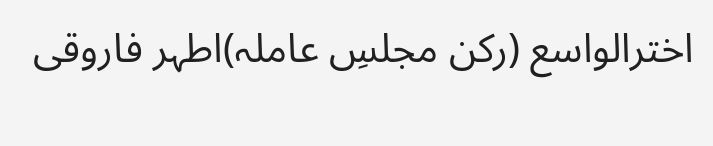اخترالواسع (رکن مجلسِ عاملہ)اطہر فاروقی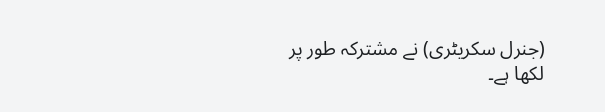(جنرل سکریٹری) نے مشترکہ طور پر لکھا ہے۔